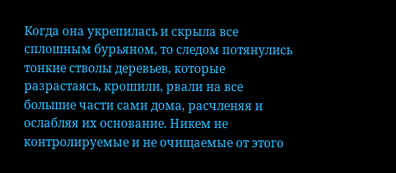Когда она укрепилась и скрыла все сплошным бурьяном, то следом потянулись тонкие стволы деревьев, которые разрастаясь, крошили, рвали на все большие части сами дома, расчленяя и ослабляя их основание. Никем не контролируемые и не очищаемые от этого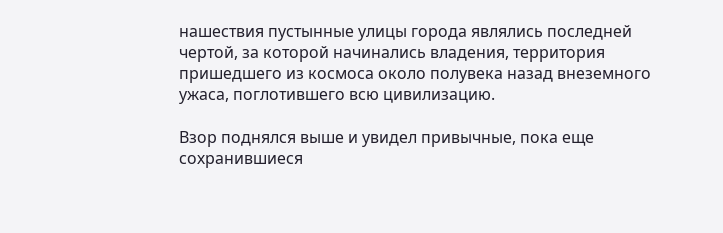нашествия пустынные улицы города являлись последней чертой, за которой начинались владения, территория пришедшего из космоса около полувека назад внеземного ужаса, поглотившего всю цивилизацию.

Взор поднялся выше и увидел привычные, пока еще сохранившиеся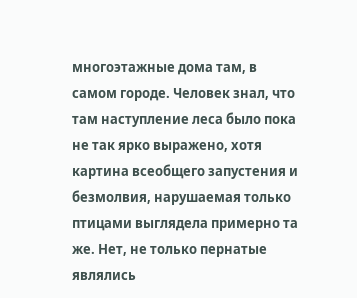многоэтажные дома там, в самом городе. Человек знал, что там наступление леса было пока не так ярко выражено, хотя картина всеобщего запустения и безмолвия, нарушаемая только птицами выглядела примерно та же. Нет, не только пернатые являлись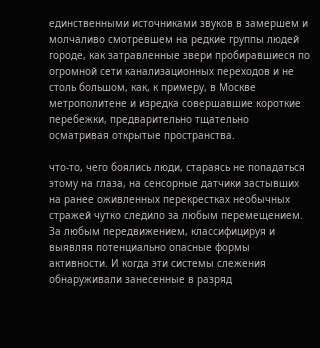единственными источниками звуков в замершем и молчаливо смотревшем на редкие группы людей городе, как затравленные звери пробиравшиеся по огромной сети канализационных переходов и не столь большом, как, к примеру, в Москве метрополитене и изредка совершавшие короткие перебежки, предварительно тщательно осматривая открытые пространства.

что-то, чего боялись люди, стараясь не попадаться этому на глаза, на сенсорные датчики застывших на ранее оживленных перекрестках необычных стражей чутко следило за любым перемещением. За любым передвижением, классифицируя и выявляя потенциально опасные формы активности. И когда эти системы слежения обнаруживали занесенные в разряд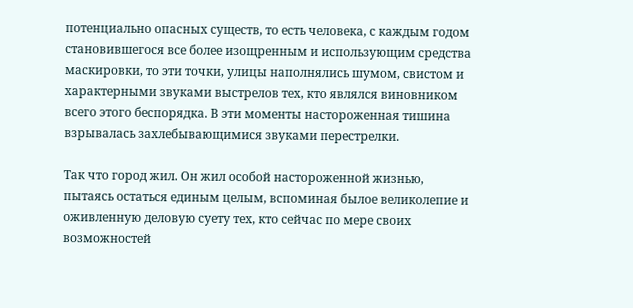потенциально опасных существ, то есть человека, с каждым годом становившегося все более изощренным и использующим средства маскировки, то эти точки, улицы наполнялись шумом, свистом и характерными звуками выстрелов тех, кто являлся виновником всего этого беспорядка. В эти моменты настороженная тишина взрывалась захлебывающимися звуками перестрелки.

Так что город жил. Он жил особой настороженной жизнью, пытаясь остаться единым целым, вспоминая былое великолепие и оживленную деловую суету тех, кто сейчас по мере своих возможностей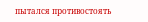пытался противостоять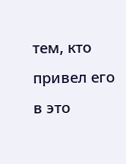тем, кто привел его в это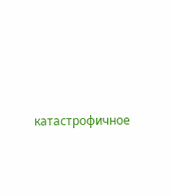катастрофичное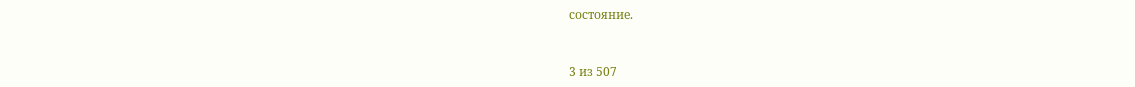состояние.



3 из 507